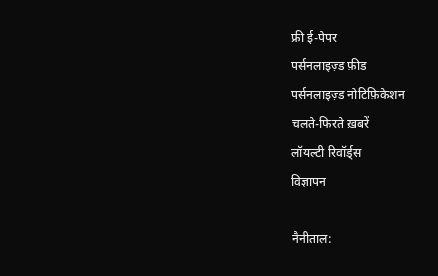फ्री ई-पेपर
पर्सनलाइज़्ड फ़ीड
पर्सनलाइज़्ड नोटिफ़िकेशन
चलते-फिरते ख़बरें
लॉयल्टी रिवॉर्ड्स
विज्ञापन

नैनीताल: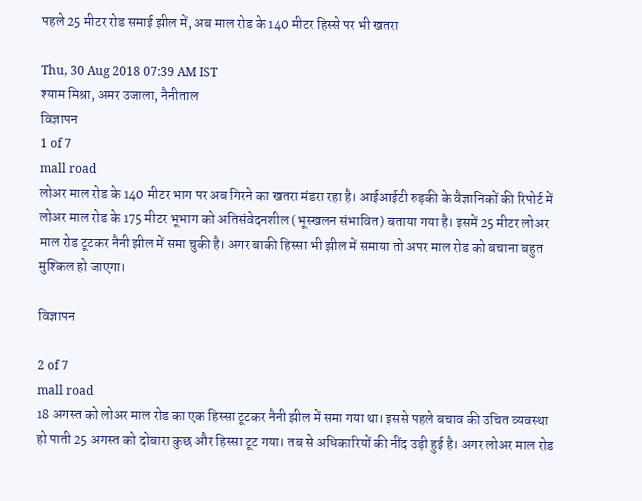पहले 25 मीटर रोड समाई झील में, अब माल रोड के 140 मीटर हिस्से पर भी खतरा

Thu, 30 Aug 2018 07:39 AM IST
श्याम मिश्रा, अमर उजाला, नैनीताल
विज्ञापन
1 of 7
mall road
लोअर माल रोड के 140 मीटर भाग पर अब गिरने का खतरा मंडरा रहा है। आईआईटी रुड़की के वैज्ञानिकों की रिपोर्ट में लोअर माल रोड के 175 मीटर भूभाग को अतिसंवेदनशील (भूस्खलन संभावित) बताया गया है। इसमें 25 मीटर लोअर माल रोड टूटकर नैनी झील में समा चुकी है। अगर बाकी हिस्सा भी झील में समाया तो अपर माल रोड को बचाना बहुत मुश्किल हो जाएगा।

विज्ञापन

2 of 7
mall road
18 अगस्त को लोअर माल रोड का एक हिस्सा टूटकर नैनी झील में समा गया था। इससे पहले बचाव की उचित व्यवस्था हो पाती 25 अगस्त को दोबारा कुछ और हिस्सा टूट गया। तब से अधिकारियों की नींद उड़ी हुई है। अगर लोअर माल रोड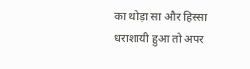का थोड़ा सा और हिस्सा धराशायी हुआ तो अपर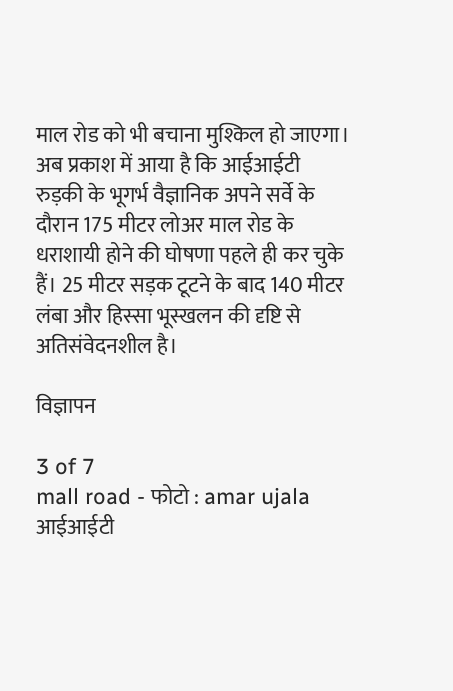माल रोड को भी बचाना मुश्किल हो जाएगा। अब प्रकाश में आया है कि आईआईटी रुड़की के भूगर्भ वैज्ञानिक अपने सर्वे के दौरान 175 मीटर लोअर माल रोड के धराशायी होने की घोषणा पहले ही कर चुके हैं। 25 मीटर सड़क टूटने के बाद 140 मीटर लंबा और हिस्सा भूस्खलन की दृष्टि से अतिसंवेदनशील है।

विज्ञापन

3 of 7
mall road - फोटो : amar ujala
आईआईटी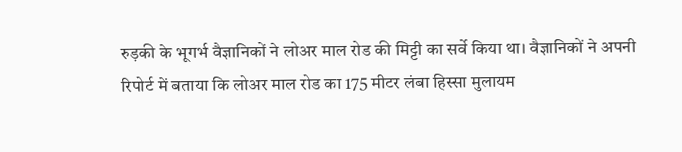रुड़की के भूगर्भ वैज्ञानिकों ने लोअर माल रोड की मिट्टी का सर्वे किया था। वैज्ञानिकों ने अपनी रिपोर्ट में बताया कि लोअर माल रोड का 175 मीटर लंबा हिस्सा मुलायम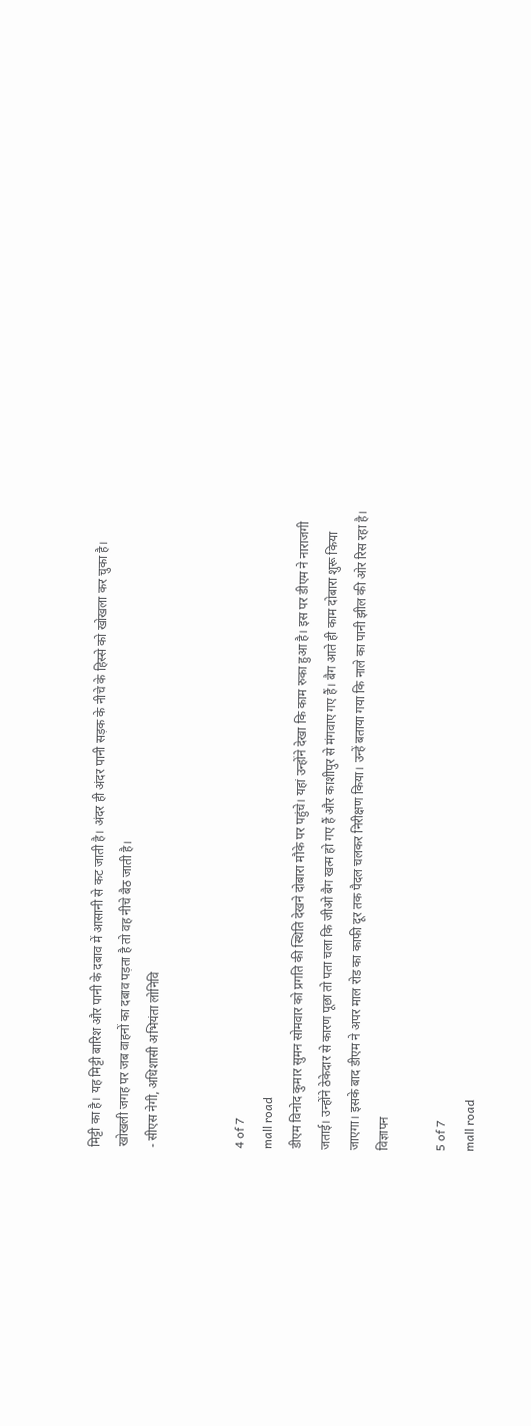मिट्टी का है। यह मिट्टी बारिश और पानी के दबाव में आसानी से कट जाती है। अंदर ही अंदर पानी सड़क के नीचे के हिस्से को खोखला कर चुका है। खोखली जगह पर जब वाहनों का दबाव पड़ता है तो वह नीचे बैठ जाती है।
- सीएस नेगी, अधिशासी अभियंता लोनिवि


4 of 7
mall road
डीएम विनोद कुमार सुमन सोमवार को प्रगति की स्थिति देखने दोबारा मौके पर पहुंचे। यहां उन्होंने देखा कि काम रुका हुआ है। इस पर डीएम ने नाराजगी जताई। उन्होंने ठेकेदार से कारण पूछा तो पता चला कि जीओ बैग खत्म हो गए हैं और काशीपुर से मंगवाए गए हैं। बैग आते ही काम दोबारा शुरू किया जाएगा। इसके बाद डीएम ने अपर माल रोड का काफी दूर तक पैदल चलकर निरीक्षण किया। उन्हें बताया गया कि नाले का पानी झील की ओर रिस रहा है।
विज्ञापन

5 of 7
mall road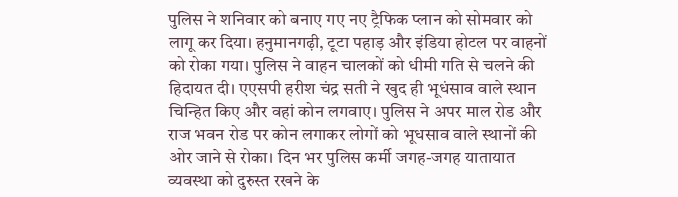पुलिस ने शनिवार को बनाए गए नए ट्रैफिक प्लान को सोमवार को लागू कर दिया। हनुमानगढ़ी, टूटा पहाड़ और इंडिया होटल पर वाहनों को रोका गया। पुलिस ने वाहन चालकों को धीमी गति से चलने की हिदायत दी। एएसपी हरीश चंद्र सती ने खुद ही भूधंसाव वाले स्थान चिन्हित किए और वहां कोन लगवाए। पुलिस ने अपर माल रोड और राज भवन रोड पर कोन लगाकर लोगों को भूधसाव वाले स्थानों की ओर जाने से रोका। दिन भर पुलिस कर्मी जगह-जगह यातायात व्यवस्था को दुरुस्त रखने के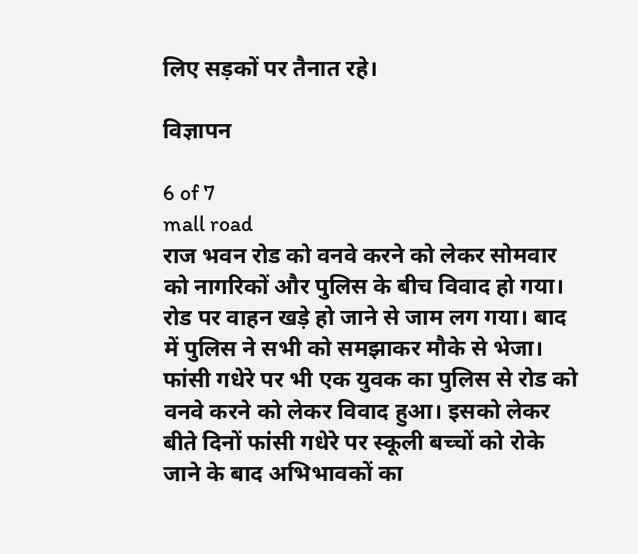लिए सड़कों पर तैनात रहे।

विज्ञापन

6 of 7
mall road
राज भवन रोड को वनवे करने को लेकर सोमवार को नागरिकों और पुलिस के बीच विवाद हो गया। रोड पर वाहन खड़े हो जाने से जाम लग गया। बाद में पुलिस ने सभी को समझाकर मौके से भेजा। फांसी गधेरे पर भी एक युवक का पुलिस से रोड को वनवे करने को लेकर विवाद हुआ। इसको लेकर बीते दिनों फांसी गधेरे पर स्कूली बच्चों को रोके जाने के बाद अभिभावकों का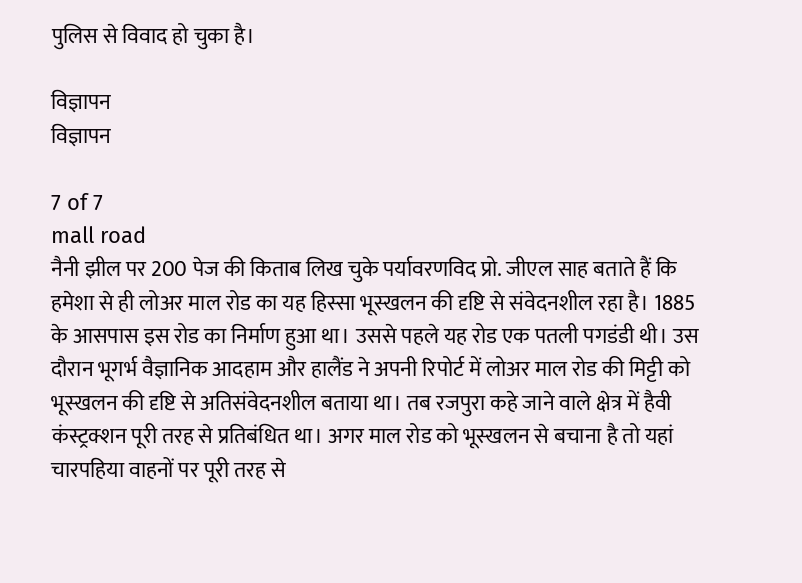पुलिस से विवाद हो चुका है।

विज्ञापन
विज्ञापन

7 of 7
mall road
नैनी झील पर 200 पेज की किताब लिख चुके पर्यावरणविद प्रो. जीएल साह बताते हैं कि हमेशा से ही लोअर माल रोड का यह हिस्सा भूस्खलन की दृष्टि से संवेदनशील रहा है। 1885 के आसपास इस रोड का निर्माण हुआ था। उससे पहले यह रोड एक पतली पगडंडी थी। उस दौरान भूगर्भ वैज्ञानिक आदहाम और हालैंड ने अपनी रिपोर्ट में लोअर माल रोड की मिट्टी को भूस्खलन की दृष्टि से अतिसंवेदनशील बताया था। तब रजपुरा कहे जाने वाले क्षेत्र में हैवी कंस्ट्रक्शन पूरी तरह से प्रतिबंधित था। अगर माल रोड को भूस्खलन से बचाना है तो यहां चारपहिया वाहनों पर पूरी तरह से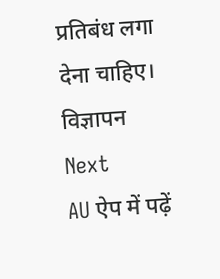प्रतिबंध लगा देना चाहिए।
विज्ञापन
Next
AU ऐप में पढ़ें